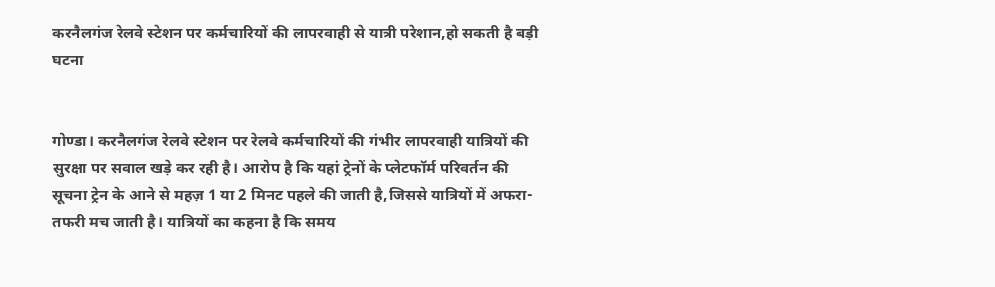करनैलगंज रेलवे स्टेशन पर कर्मचारियों की लापरवाही से यात्री परेशान,हो सकती है बड़ी घटना


गोण्डा। करनैलगंज रेलवे स्टेशन पर रेलवे कर्मचारियों की गंभीर लापरवाही यात्रियों की सुरक्षा पर सवाल खड़े कर रही है। आरोप है कि यहां ट्रेनों के प्लेटफॉर्म परिवर्तन की सूचना ट्रेन के आने से महज़ 1 या 2 मिनट पहले की जाती है,जिससे यात्रियों में अफरा-तफरी मच जाती है। यात्रियों का कहना है कि समय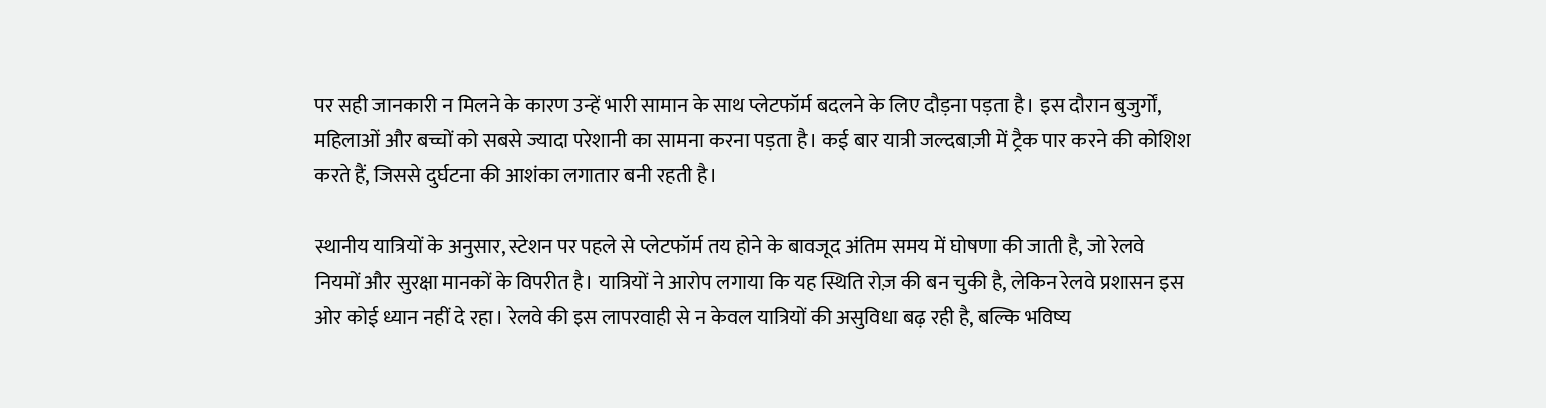पर सही जानकारी न मिलने के कारण उन्हें भारी सामान के साथ प्लेटफॉर्म बदलने के लिए दौड़ना पड़ता है। इस दौरान बुजुर्गों, महिलाओं और बच्चों को सबसे ज्यादा परेशानी का सामना करना पड़ता है। कई बार यात्री जल्दबाज़ी में ट्रैक पार करने की कोशिश करते हैं, जिससे दुर्घटना की आशंका लगातार बनी रहती है।

स्थानीय यात्रियों के अनुसार, स्टेशन पर पहले से प्लेटफॉर्म तय होने के बावजूद अंतिम समय में घोषणा की जाती है, जो रेलवे नियमों और सुरक्षा मानकों के विपरीत है। यात्रियों ने आरोप लगाया कि यह स्थिति रोज़ की बन चुकी है, लेकिन रेलवे प्रशासन इस ओर कोई ध्यान नहीं दे रहा। रेलवे की इस लापरवाही से न केवल यात्रियों की असुविधा बढ़ रही है, बल्कि भविष्य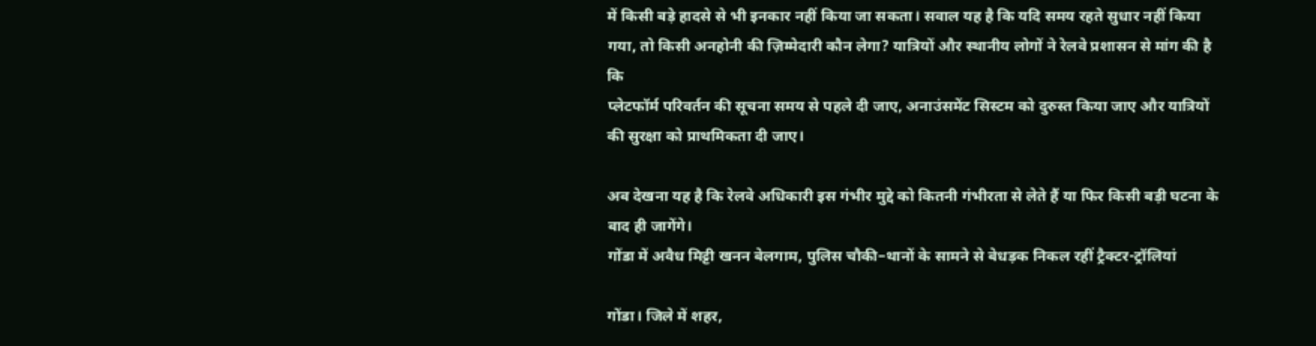में किसी बड़े हादसे से भी इनकार नहीं किया जा सकता। सवाल यह है कि यदि समय रहते सुधार नहीं किया गया, तो किसी अनहोनी की ज़िम्मेदारी कौन लेगा? यात्रियों और स्थानीय लोगों ने रेलवे प्रशासन से मांग की है कि
प्लेटफॉर्म परिवर्तन की सूचना समय से पहले दी जाए, अनाउंसमेंट सिस्टम को दुरुस्त किया जाए और यात्रियों की सुरक्षा को प्राथमिकता दी जाए।

अब देखना यह है कि रेलवे अधिकारी इस गंभीर मुद्दे को कितनी गंभीरता से लेते हैं या फिर किसी बड़ी घटना के बाद ही जागेंगे।
गोंडा में अवैध मिट्टी खनन बेलगाम, पुलिस चौकी–थानों के सामने से बेधड़क निकल रहीं ट्रैक्टर-ट्रॉलियां

गोंडा। जिले में शहर,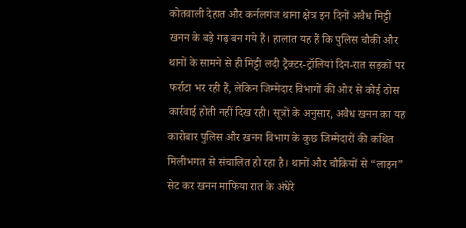कोतवाली देहात और कर्नलगंज थाना क्षेत्र इन दिनों अवैध मिट्टी खनन के बड़े गढ़ बन गये हैं। हालात यह हैं कि पुलिस चौकी और थानों के सामने से ही मिट्टी लदी ट्रैक्टर-ट्रॉलियां दिन-रात सड़कों पर फर्राटा भर रही हैं, लेकिन जिम्मेदार विभागों की ओर से कोई ठोस कार्रवाई होती नहीं दिख रही। सूत्रों के अनुसार, अवैध खनन का यह कारोबार पुलिस और खनन विभाग के कुछ जिम्मेदारों की कथित मिलीभगत से संचालित हो रहा है। थानों और चौकियों से “लाइन” सेट कर खनन माफिया रात के अंधेरे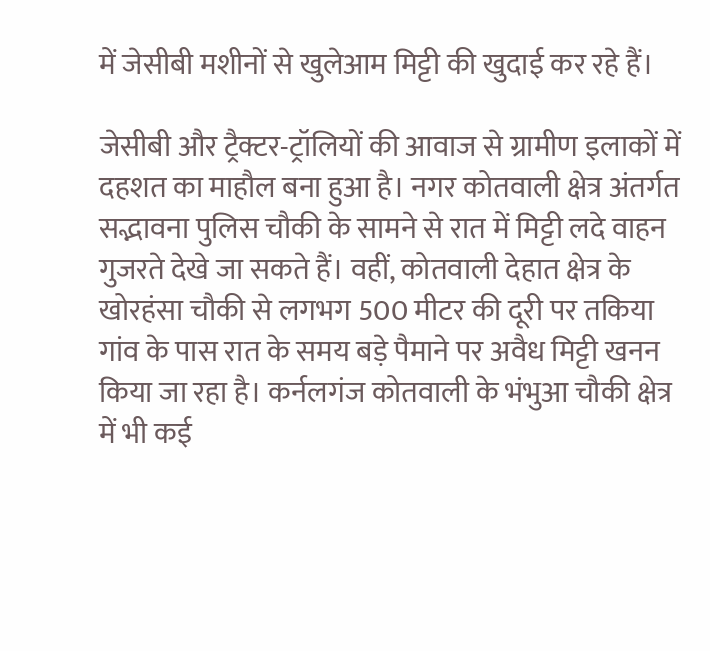में जेसीबी मशीनों से खुलेआम मिट्टी की खुदाई कर रहे हैं।

जेसीबी और ट्रैक्टर-ट्रॉलियों की आवाज से ग्रामीण इलाकों में दहशत का माहौल बना हुआ है। नगर कोतवाली क्षेत्र अंतर्गत सद्भावना पुलिस चौकी के सामने से रात में मिट्टी लदे वाहन गुजरते देखे जा सकते हैं। वहीं, कोतवाली देहात क्षेत्र के खोरहंसा चौकी से लगभग 500 मीटर की दूरी पर तकिया गांव के पास रात के समय बड़े पैमाने पर अवैध मिट्टी खनन किया जा रहा है। कर्नलगंज कोतवाली के भंभुआ चौकी क्षेत्र में भी कई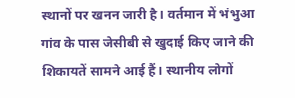स्थानों पर खनन जारी है। वर्तमान में भंभुआ गांव के पास जेसीबी से खुदाई किए जाने की शिकायतें सामने आई हैं। स्थानीय लोगों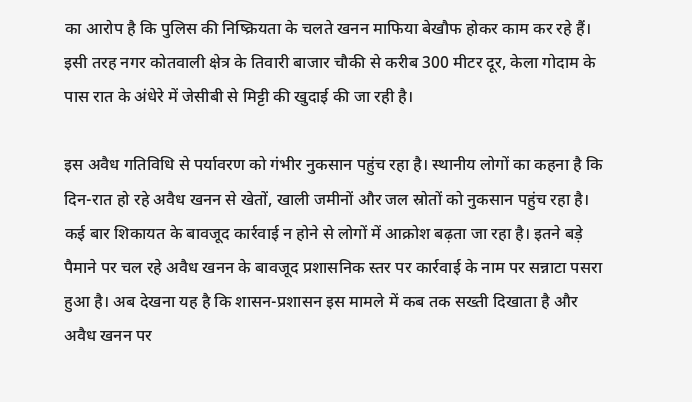का आरोप है कि पुलिस की निष्क्रियता के चलते खनन माफिया बेखौफ होकर काम कर रहे हैं। इसी तरह नगर कोतवाली क्षेत्र के तिवारी बाजार चौकी से करीब 300 मीटर दूर, केला गोदाम के पास रात के अंधेरे में जेसीबी से मिट्टी की खुदाई की जा रही है।

इस अवैध गतिविधि से पर्यावरण को गंभीर नुकसान पहुंच रहा है। स्थानीय लोगों का कहना है कि दिन-रात हो रहे अवैध खनन से खेतों, खाली जमीनों और जल स्रोतों को नुकसान पहुंच रहा है। कई बार शिकायत के बावजूद कार्रवाई न होने से लोगों में आक्रोश बढ़ता जा रहा है। इतने बड़े पैमाने पर चल रहे अवैध खनन के बावजूद प्रशासनिक स्तर पर कार्रवाई के नाम पर सन्नाटा पसरा हुआ है। अब देखना यह है कि शासन-प्रशासन इस मामले में कब तक सख्ती दिखाता है और अवैध खनन पर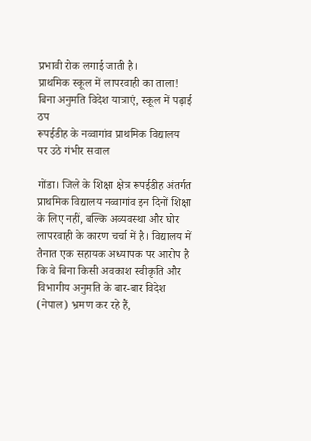प्रभावी रोक लगाई जाती है।
प्राथमिक स्कूल में लापरवाही का ताला! बिना अनुमति विदेश यात्राएं, स्कूल में पढ़ाई ठप
रूपईडीह के नव्वागांव प्राथमिक विद्यालय पर उठे गंभीर सवाल

गोंडा। जिले के शिक्षा क्षेत्र रूपईडीह अंतर्गत प्राथमिक विद्यालय नव्वागांव इन दिनों शिक्षा के लिए नहीं, बल्कि अव्यवस्था और घोर लापरवाही के कारण चर्चा में है। विद्यालय में तैनात एक सहायक अध्यापक पर आरोप है कि वे बिना किसी अवकाश स्वीकृति और विभागीय अनुमति के बार-बार विदेश (नेपाल) भ्रमण कर रहे हैं,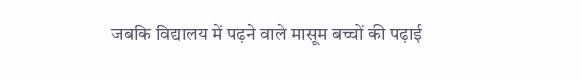जबकि विद्यालय में पढ़ने वाले मासूम बच्चों की पढ़ाई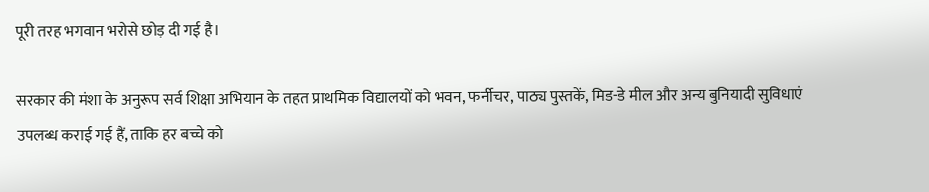पूरी तरह भगवान भरोसे छोड़ दी गई है।

सरकार की मंशा के अनुरूप सर्व शिक्षा अभियान के तहत प्राथमिक विद्यालयों को भवन, फर्नीचर, पाठ्य पुस्तकें, मिड-डे मील और अन्य बुनियादी सुविधाएं उपलब्ध कराई गई हैं, ताकि हर बच्चे को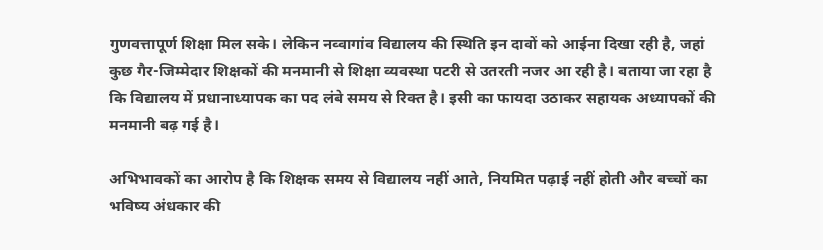गुणवत्तापूर्ण शिक्षा मिल सके। लेकिन नव्वागांव विद्यालय की स्थिति इन दावों को आईना दिखा रही है, जहां कुछ गैर-जिम्मेदार शिक्षकों की मनमानी से शिक्षा व्यवस्था पटरी से उतरती नजर आ रही है। बताया जा रहा है कि विद्यालय में प्रधानाध्यापक का पद लंबे समय से रिक्त है। इसी का फायदा उठाकर सहायक अध्यापकों की मनमानी बढ़ गई है।

अभिभावकों का आरोप है कि शिक्षक समय से विद्यालय नहीं आते, नियमित पढ़ाई नहीं होती और बच्चों का भविष्य अंधकार की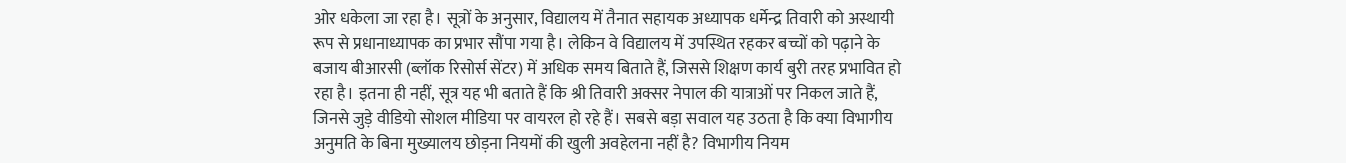ओर धकेला जा रहा है। सूत्रों के अनुसार, विद्यालय में तैनात सहायक अध्यापक धर्मेन्द्र तिवारी को अस्थायी रूप से प्रधानाध्यापक का प्रभार सौंपा गया है। लेकिन वे विद्यालय में उपस्थित रहकर बच्चों को पढ़ाने के बजाय बीआरसी (ब्लॉक रिसोर्स सेंटर) में अधिक समय बिताते हैं, जिससे शिक्षण कार्य बुरी तरह प्रभावित हो रहा है। इतना ही नहीं, सूत्र यह भी बताते हैं कि श्री तिवारी अक्सर नेपाल की यात्राओं पर निकल जाते हैं, जिनसे जुड़े वीडियो सोशल मीडिया पर वायरल हो रहे हैं। सबसे बड़ा सवाल यह उठता है कि क्या विभागीय अनुमति के बिना मुख्यालय छोड़ना नियमों की खुली अवहेलना नहीं है? विभागीय नियम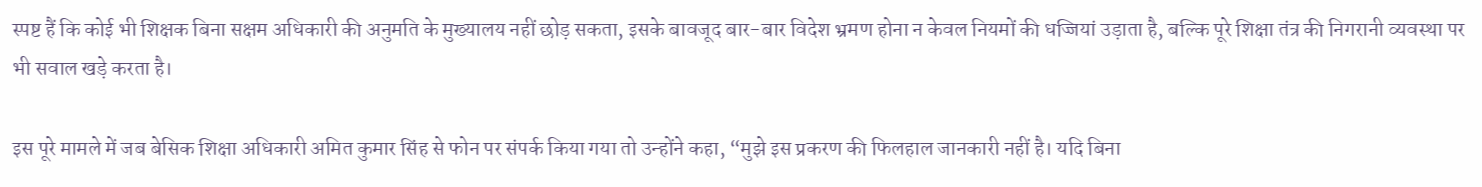स्पष्ट हैं कि कोई भी शिक्षक बिना सक्षम अधिकारी की अनुमति के मुख्यालय नहीं छोड़ सकता, इसके बावजूद बार-बार विदेश भ्रमण होना न केवल नियमों की धज्जियां उड़ाता है, बल्कि पूरे शिक्षा तंत्र की निगरानी व्यवस्था पर भी सवाल खड़े करता है।

इस पूरे मामले में जब बेसिक शिक्षा अधिकारी अमित कुमार सिंह से फोन पर संपर्क किया गया तो उन्होंने कहा, “मुझे इस प्रकरण की फिलहाल जानकारी नहीं है। यदि बिना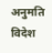अनुमति विदेश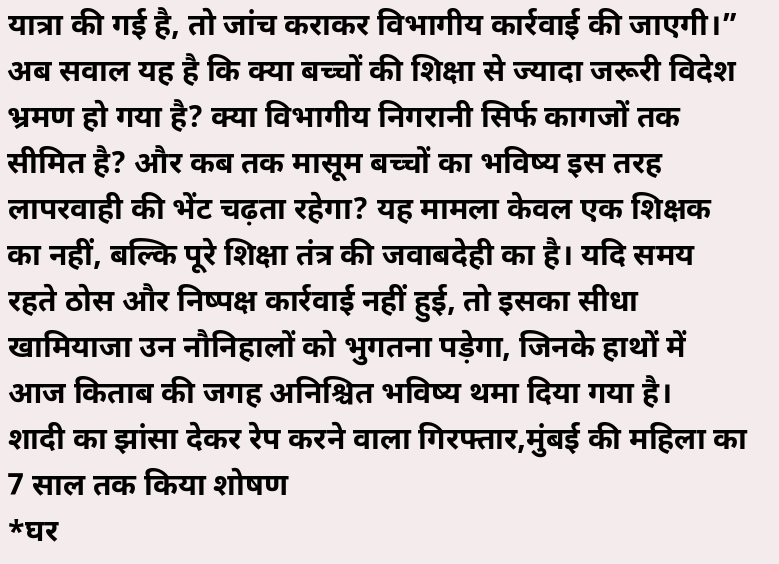यात्रा की गई है, तो जांच कराकर विभागीय कार्रवाई की जाएगी।” अब सवाल यह है कि क्या बच्चों की शिक्षा से ज्यादा जरूरी विदेश भ्रमण हो गया है? क्या विभागीय निगरानी सिर्फ कागजों तक सीमित है? और कब तक मासूम बच्चों का भविष्य इस तरह लापरवाही की भेंट चढ़ता रहेगा? यह मामला केवल एक शिक्षक का नहीं, बल्कि पूरे शिक्षा तंत्र की जवाबदेही का है। यदि समय रहते ठोस और निष्पक्ष कार्रवाई नहीं हुई, तो इसका सीधा खामियाजा उन नौनिहालों को भुगतना पड़ेगा, जिनके हाथों में आज किताब की जगह अनिश्चित भविष्य थमा दिया गया है।
शादी का झांसा देकर रेप करने वाला गिरफ्तार,मुंबई की महिला का 7 साल तक किया शोषण
*घर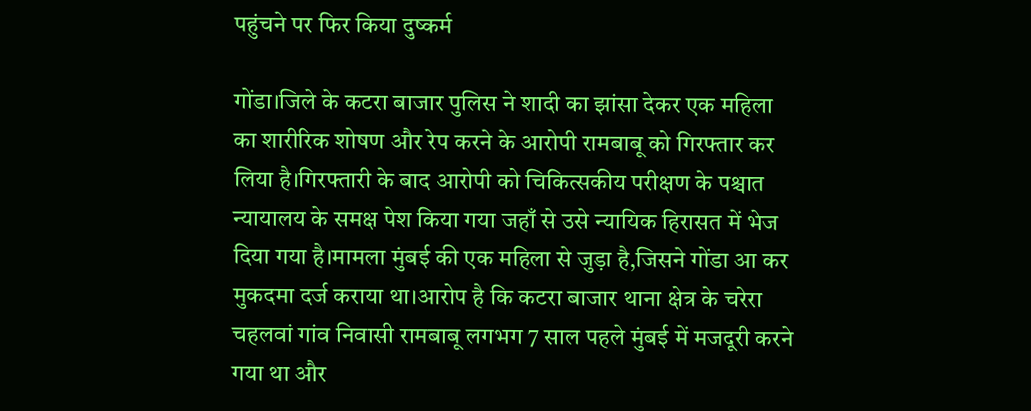पहुंचने पर फिर किया दुष्कर्म

गोंडा।जिले के कटरा बाजार पुलिस ने शादी का झांसा देकर एक महिला का शारीरिक शोषण और रेप करने के आरोपी रामबाबू को गिरफ्तार कर लिया है।गिरफ्तारी के बाद आरोपी को चिकित्सकीय परीक्षण के पश्चात न्यायालय के समक्ष पेश किया गया जहाँ से उसे न्यायिक हिरासत में भेज दिया गया है।मामला मुंबई की एक महिला से जुड़ा है,जिसने गोंडा आ कर मुकदमा दर्ज कराया था।आरोप है कि कटरा बाजार थाना क्षेत्र के चरेरा चहलवां गांव निवासी रामबाबू लगभग 7 साल पहले मुंबई में मजदूरी करने गया था और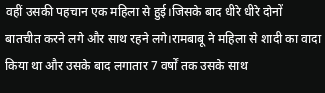वहीं उसकी पहचान एक महिला से हुई।जिसके बाद धीरे धीरे दोनों बातचीत करने लगे और साथ रहने लगे।रामबाबू ने महिला से शादी का वादा किया था और उसके बाद लगातार 7 वर्षों तक उसके साथ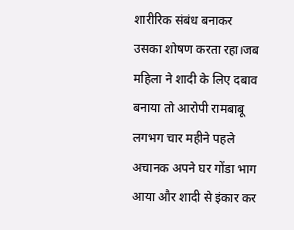शारीरिक संबंध बनाकर उसका शोषण करता रहा।जब महिला ने शादी के लिए दबाव बनाया तो आरोपी रामबाबू लगभग चार महीने पहले अचानक अपने घर गोंडा भाग आया और शादी से इंकार कर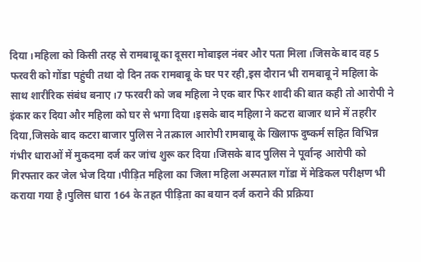दिया।महिला को किसी तरह से रामबाबू का दूसरा मोबाइल नंबर और पता मिला।जिसके बाद वह 5 फरवरी को गोंडा पहुंची तथा दो दिन तक रामबाबू के घर पर रही,इस दौरान भी रामबाबू ने महिला के साथ शारीरिक संबंध बनाए।7 फरवरी को जब महिला ने एक बार फिर शादी की बात कही तो आरोपी ने इंकार कर दिया और महिला को घर से भगा दिया।इसके बाद महिला ने कटरा बाजार थाने में तहरीर दिया,जिसके बाद कटरा बाजार पुलिस ने तत्काल आरोपी रामबाबू के खिलाफ दुष्कर्म सहित विभिन्न गंभीर धाराओं में मुकदमा दर्ज कर जांच शुरू कर दिया।जिसके बाद पुलिस ने पूर्वान्ह आरोपी को गिरफ्तार कर जेल भेज दिया।पीड़ित महिला का जिला महिला अस्पताल गोंडा में मेडिकल परीक्षण भी कराया गया है।पुलिस धारा 164 के तहत पीड़िता का बयान दर्ज कराने की प्रक्रिया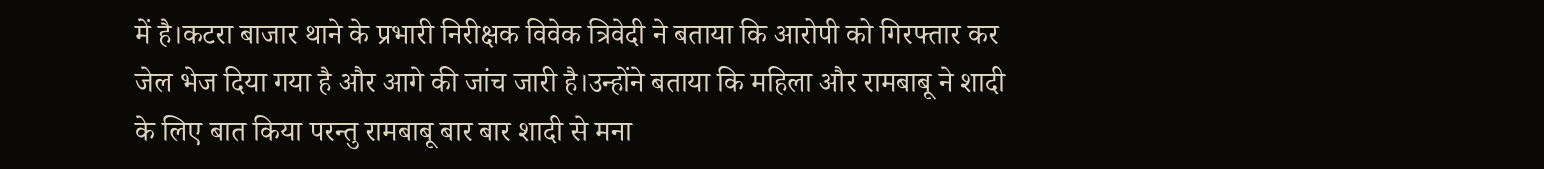में है।कटरा बाजार थाने के प्रभारी निरीक्षक विवेक त्रिवेदी ने बताया कि आरोपी को गिरफ्तार कर जेल भेज दिया गया है और आगे की जांच जारी है।उन्होंने बताया कि महिला और रामबाबू ने शादी के लिए बात किया परन्तु रामबाबू बार बार शादी से मना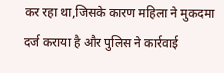कर रहा था,जिसके कारण महिला ने मुकदमा दर्ज कराया है और पुलिस ने कार्रवाई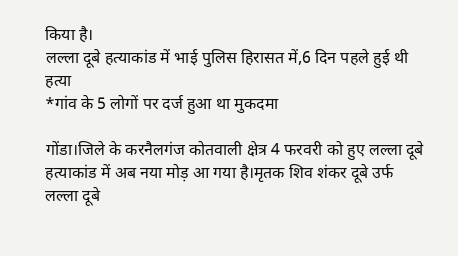किया है।
लल्ला दूबे हत्याकांड में भाई पुलिस हिरासत में,6 दिन पहले हुई थी हत्या
*गांव के 5 लोगों पर दर्ज हुआ था मुकदमा

गोंडा।जिले के करनैलगंज कोतवाली क्षेत्र 4 फरवरी को हुए लल्ला दूबे हत्याकांड में अब नया मोड़ आ गया है।मृतक शिव शंकर दूबे उर्फ लल्ला दूबे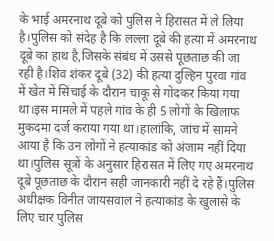के भाई अमरनाथ दूबे को पुलिस ने हिरासत में ले लिया है।पुलिस को संदेह है कि लल्ला दूबे की हत्या में अमरनाथ दूबे का हाथ है,जिसके संबंध में उससे पूछताछ की जा रही है।शिव शंकर दूबे (32) की हत्या दुल्हिन पुरवा गांव में खेत में सिंचाई के दौरान चाकू से गोदकर किया गया था।इस मामले में पहले गांव के ही 5 लोगों के खिलाफ मुकदमा दर्ज कराया गया था।हालांकि, जांच में सामने आया है कि उन लोगों ने हत्याकांड को अंजाम नहीं दिया था।पुलिस सूत्रों के अनुसार हिरासत में लिए गए अमरनाथ दूबे पूछताछ के दौरान सही जानकारी नहीं दे रहे हैं।पुलिस अधीक्षक विनीत जायसवाल ने हत्याकांड के खुलासे के लिए चार पुलिस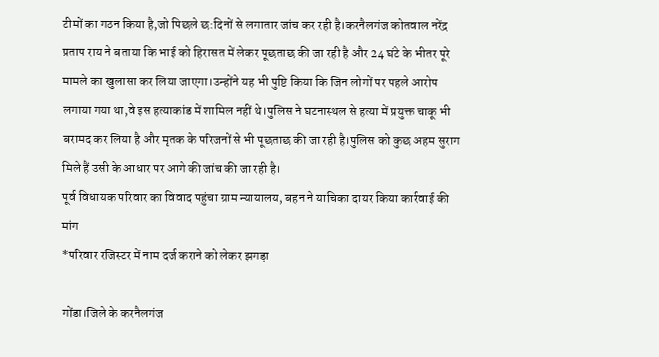टीमों का गठन किया है,जो पिछले छ:दिनों से लगातार जांच कर रही है।करनैलगंज कोतवाल नरेंद्र प्रताप राय ने बताया कि भाई को हिरासत में लेकर पूछताछ की जा रही है और 24 घंटे के भीतर पूरे मामले का खुलासा कर लिया जाएगा।उन्होंने यह भी पुष्टि किया कि जिन लोगों पर पहले आरोप लगाया गया था,वे इस हत्याकांड में शामिल नहीं थे।पुलिस ने घटनास्थल से हत्या में प्रयुक्त चाकू भी बरामद कर लिया है और मृतक के परिजनों से भी पूछताछ की जा रही है।पुलिस को कुछ अहम सुराग मिले हैं उसी के आधार पर आगे की जांच की जा रही है।
पूर्व विधायक परिवार का विवाद पहुंचा ग्राम न्यायालय, बहन ने याचिका दायर किया कार्रवाई की मांग
*परिवार रजिस्टर में नाम दर्ज कराने को लेकर झगड़ा

गोंडा।जिले के करनैलगंज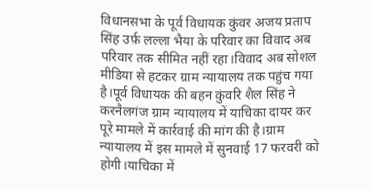विधानसभा के पूर्व विधायक कुंवर अजय प्रताप सिंह उर्फ़ लल्ला भैया के परिवार का विवाद अब परिवार तक सीमित नहीं रहा।विवाद अब सोशल मीडिया से हटकर ग्राम न्यायालय तक पहुंच गया है।पूर्व विधायक की बहन कुंवरि शैल सिंह ने करनैलगंज ग्राम न्यायालय में याचिका दायर कर पूरे मामले में कार्रवाई की मांग की है।ग्राम न्यायालय में इस मामले में सुनवाई 17 फरवरी को होगी।याचिका में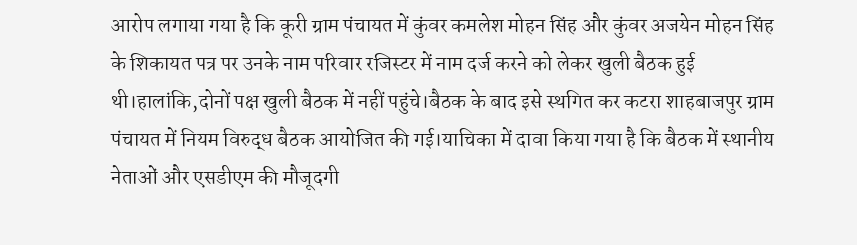आरोप लगाया गया है कि कूरी ग्राम पंचायत में कुंवर कमलेश मोहन सिंह और कुंवर अजयेन मोहन सिंह के शिकायत पत्र पर उनके नाम परिवार रजिस्टर में नाम दर्ज करने को लेकर खुली बैठक हुई थी।हालांकि,दोनों पक्ष खुली बैठक में नहीं पहुंचे।बैठक के बाद इसे स्थगित कर कटरा शाहबाजपुर ग्राम पंचायत में नियम विरुद्ध बैठक आयोजित की गई।याचिका में दावा किया गया है कि बैठक में स्थानीय नेताओं और एसडीएम की मौजूदगी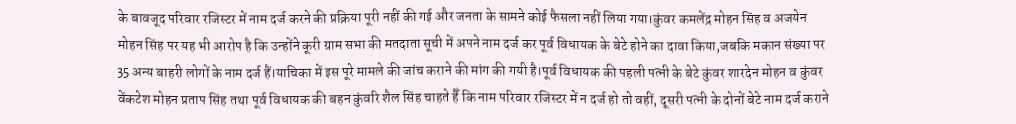के बावजूद परिवार रजिस्टर में नाम दर्ज करने की प्रक्रिया पूरी नहीं की गई और जनता के सामने कोई फैसला नहीं लिया गया।कुंवर कमलेंद्र मोहन सिंह व अजयेन मोहन सिंह पर यह भी आरोप है कि उन्होंने कूरी ग्राम सभा की मतदाता सूची में अपने नाम दर्ज कर पूर्व विधायक के बेटे होने का दावा किया,जबकि मकान संख्या पर 35 अन्य बाहरी लोगों के नाम दर्ज हैं।याचिका में इस पूरे मामले की जांच कराने की मांग की गयी है।पूर्व विधायक की पहली पत्नी के बेटे कुंवर शारदेन मोहन व कुंवर वेंकटेश मोहन प्रताप सिंह तथा पूर्व विधायक की बहन कुंवरि शैल सिंह चाहते हैँ कि नाम परिवार रजिस्टर में न दर्ज हो तो वहीं, दूसरी पत्नी के दोनों बेटे नाम दर्ज कराने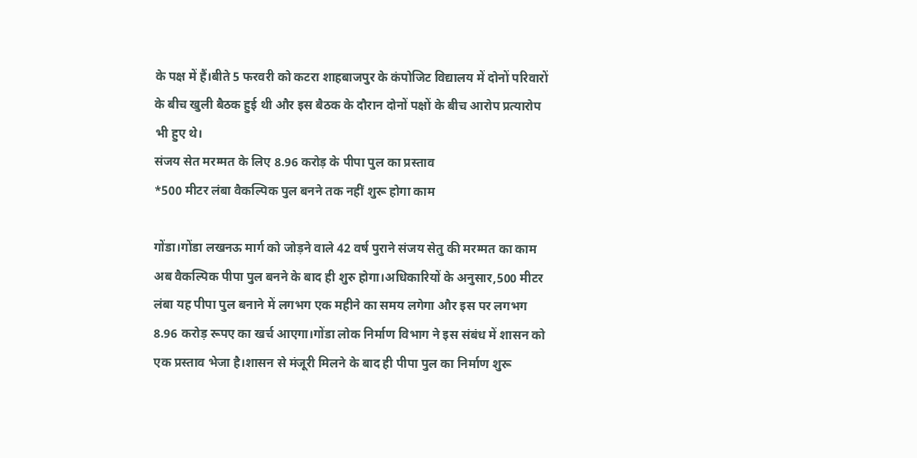के पक्ष में हैं।बीते 5 फरवरी को कटरा शाहबाजपुर के कंपोजिट विद्यालय में दोनों परिवारों के बीच खुली बैठक हुई थी और इस बैठक के दौरान दोनों पक्षों के बीच आरोप प्रत्यारोप भी हुए थे।
संजय सेत मरम्मत के लिए 8.96 करोड़ के पीपा पुल का प्रस्ताव
*500 मीटर लंबा वैकल्पिक पुल बनने तक नहीं शुरू होगा काम

गोंडा।गोंडा लखनऊ मार्ग को जोड़ने वाले 42 वर्ष पुराने संजय सेतु की मरम्मत का काम अब वैकल्पिक पीपा पुल बनने के बाद ही शुरु होगा।अधिकारियों के अनुसार,500 मीटर लंबा यह पीपा पुल बनाने में लगभग एक महीने का समय लगेगा और इस पर लगभग 8.96 करोड़ रूपए का खर्च आएगा।गोंडा लोक निर्माण विभाग ने इस संबंध में शासन को एक प्रस्ताव भेजा है।शासन से मंजूरी मिलने के बाद ही पीपा पुल का निर्माण शुरू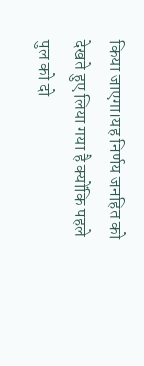किया जाएगा।यह निर्णय जनहित को देखते हुए लिया गया है क्योंकि पहले पुल को दो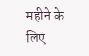महीने के लिए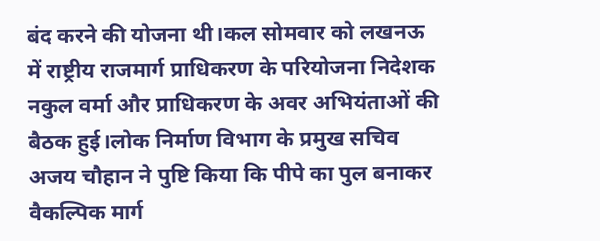बंद करने की योजना थी।कल सोमवार को लखनऊ में राष्ट्रीय राजमार्ग प्राधिकरण के परियोजना निदेशक नकुल वर्मा और प्राधिकरण के अवर अभियंताओं की बैठक हुई।लोक निर्माण विभाग के प्रमुख सचिव अजय चौहान ने पुष्टि किया कि पीपे का पुल बनाकर वैकल्पिक मार्ग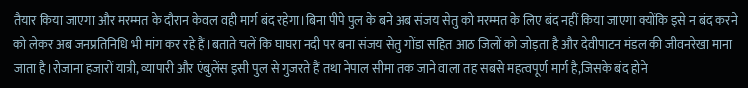तैयार किया जाएगा और मरम्मत के दौरान केवल वही मार्ग बंद रहेगा।बिना पीपे पुल के बने अब संजय सेतु को मरम्मत के लिए बंद नहीं किया जाएगा क्योंकि इसे न बंद करने को लेकर अब जनप्रतिनिधि भी मांग कर रहे हैं।बताते चलें कि घाघरा नदी पर बना संजय सेतु गोंडा सहित आठ जिलों को जोड़ता है और देवीपाटन मंडल की जीवनरेखा माना जाता है।रोजाना हजारों यात्री, व्यापारी और एंबुलेंस इसी पुल से गुजरते हैं तथा नेपाल सीमा तक जाने वाला तह सबसे महत्वपूर्ण मार्ग है,जिसके बंद होने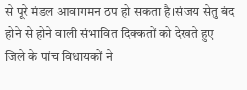से पूरे मंडल आवागमन ठप हो सकता है।संजय सेतु बंद होने से होने वाली संभावित दिक्कतों को देखते हुए जिले के पांच विधायकों ने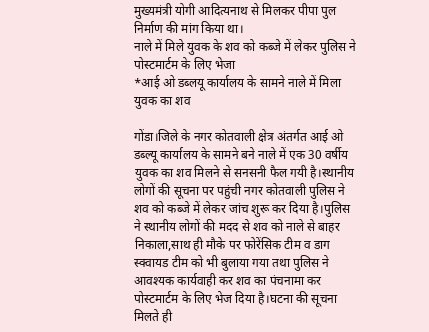मुख्यमंत्री योगी आदित्यनाथ से मिलकर पीपा पुल निर्माण की मांग किया था।
नाले में मिले युवक के शव को कब्जे में लेकर पुलिस ने पोस्टमार्टम के लिए भेजा
*आई ओ डब्लयू कार्यालय के सामने नाले में मिला युवक का शव

गोंडा।जिले के नगर कोतवाली क्षेत्र अंतर्गत आई ओ डब्ल्यू कार्यालय के सामने बने नाले में एक 30 वर्षीय युवक का शव मिलने से सनसनी फैल गयी है।स्थानीय लोगों की सूचना पर पहुंची नगर कोतवाली पुलिस ने शव को कब्जे में लेकर जांच शुरू कर दिया है।पुलिस ने स्थानीय लोगों की मदद से शव को नाले से बाहर निकाला,साथ ही मौके पर फोरेंसिक टीम व डाग स्क्वायड टीम को भी बुलाया गया तथा पुलिस ने आवश्यक कार्यवाही कर शव का पंचनामा कर पोस्टमार्टम के लिए भेज दिया है।घटना की सूचना मिलते ही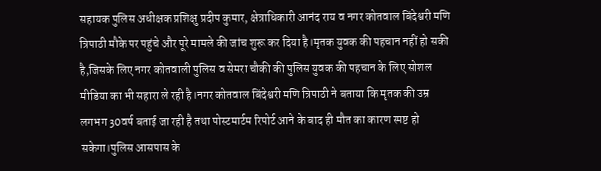सहायक पुलिस अधीक्षक प्रशिक्षु प्रदीप कुमार, क्षेत्राधिकारी आनंद राय व नगर कोतवाल बिंदेश्वरी मणि त्रिपाठी मौके पर पहुंचे और पूरे मामले की जांच शुरू कर दिया है।मृतक युवक की पहचान नहीं हो सकी है,जिसके लिए नगर कोतवाली पुलिस व सेमरा चौकी की पुलिस युवक की पहचान के लिए सोशल मीडिया का भी सहारा ले रही है।नगर कोतवाल बिंदेश्वरी मणि त्रिपाठी ने बताया कि मृतक की उम्र लगभग 30वर्ष बताई जा रही है तथा पोस्टमार्टम रिपोर्ट आने के बाद ही मौत का कारण स्पष्ट हो सकेगा।पुलिस आसपास के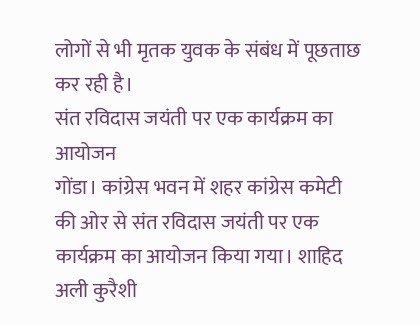लोगों से भी मृतक युवक के संबंध में पूछताछ कर रही है।
संत रविदास जयंती पर एक कार्यक्रम का आयोजन
गोंडा। कांग्रेस भवन में शहर कांग्रेस कमेटी की ओर से संत रविदास जयंती पर एक कार्यक्रम का आयोजन किया गया। शाहिद अली कुरैशी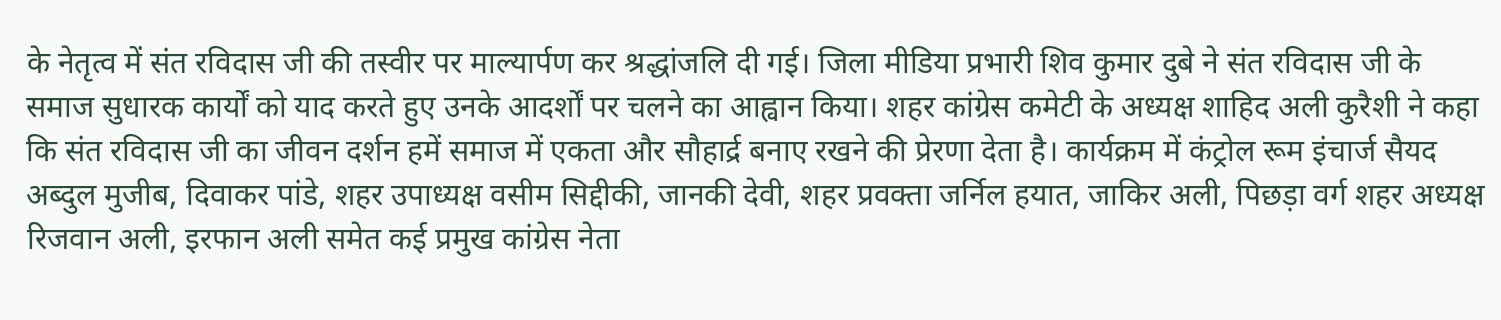के नेतृत्व में संत रविदास जी की तस्वीर पर माल्यार्पण कर श्रद्धांजलि दी गई। जिला मीडिया प्रभारी शिव कुमार दुबे ने संत रविदास जी के समाज सुधारक कार्यों को याद करते हुए उनके आदर्शों पर चलने का आह्वान किया। शहर कांग्रेस कमेटी के अध्यक्ष शाहिद अली कुरैशी ने कहा कि संत रविदास जी का जीवन दर्शन हमें समाज में एकता और सौहार्द्र बनाए रखने की प्रेरणा देता है। कार्यक्रम में कंट्रोल रूम इंचार्ज सैयद अब्दुल मुजीब, दिवाकर पांडे, शहर उपाध्यक्ष वसीम सिद्दीकी, जानकी देवी, शहर प्रवक्ता जर्निल हयात, जाकिर अली, पिछड़ा वर्ग शहर अध्यक्ष रिजवान अली, इरफान अली समेत कई प्रमुख कांग्रेस नेता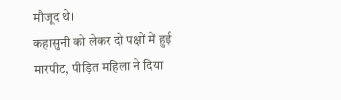मौजूद थे।
कहासुनी को लेकर दो पक्षों में हुई मारपीट, पीड़ित महिला ने दिया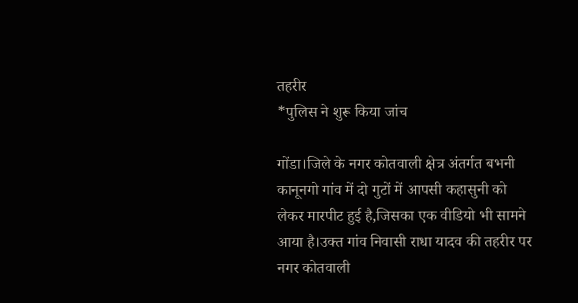तहरीर
*पुलिस ने शुरू किया जांच

गोंडा।जिले के नगर कोतवाली क्षेत्र अंतर्गत बभनी कानूनगो गांव में दो गुटों में आपसी कहासुनी को लेकर मारपीट हुई है,जिसका एक वीडियो भी सामने आया है।उक्त गांव निवासी राधा यादव की तहरीर पर नगर कोतवाली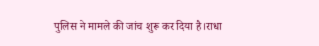पुलिस ने मामले की जांच शुरू कर दिया है।राधा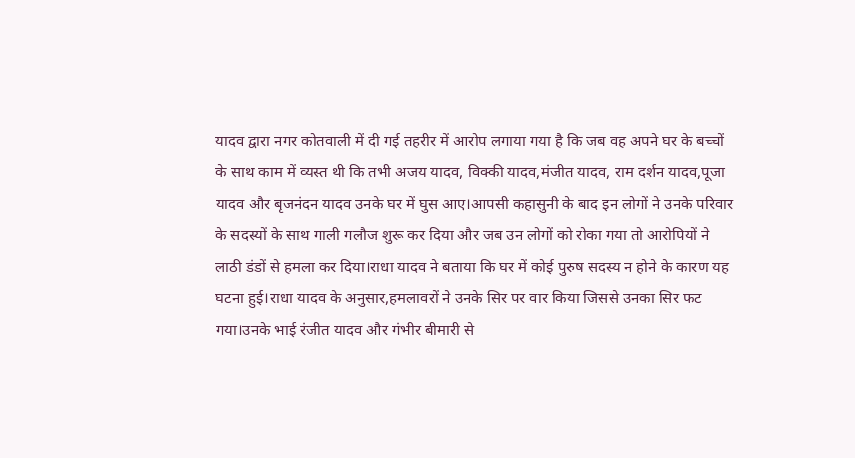यादव द्वारा नगर कोतवाली में दी गई तहरीर में आरोप लगाया गया है कि जब वह अपने घर के बच्चों के साथ काम में व्यस्त थी कि तभी अजय यादव, विक्की यादव,मंजीत यादव, राम दर्शन यादव,पूजा यादव और बृजनंदन यादव उनके घर में घुस आए।आपसी कहासुनी के बाद इन लोगों ने उनके परिवार के सदस्यों के साथ गाली गलौज शुरू कर दिया और जब उन लोगों को रोका गया तो आरोपियों ने लाठी डंडों से हमला कर दिया।राधा यादव ने बताया कि घर में कोई पुरुष सदस्य न होने के कारण यह घटना हुई।राधा यादव के अनुसार,हमलावरों ने उनके सिर पर वार किया जिससे उनका सिर फट गया।उनके भाई रंजीत यादव और गंभीर बीमारी से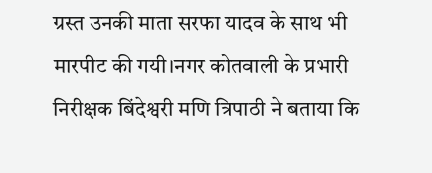ग्रस्त उनकी माता सरफा यादव के साथ भी मारपीट की गयी।नगर कोतवाली के प्रभारी निरीक्षक बिंदेश्वरी मणि त्रिपाठी ने बताया कि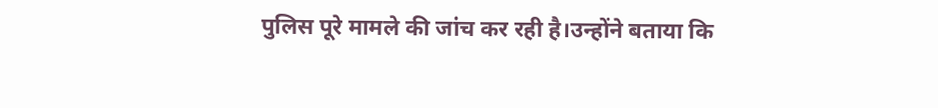पुलिस पूरे मामले की जांच कर रही है।उन्होंने बताया कि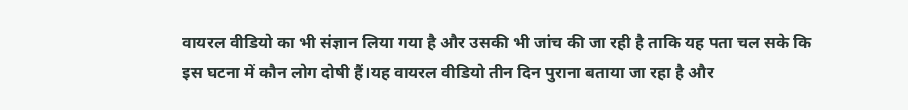वायरल वीडियो का भी संज्ञान लिया गया है और उसकी भी जांच की जा रही है ताकि यह पता चल सके कि इस घटना में कौन लोग दोषी हैं।यह वायरल वीडियो तीन दिन पुराना बताया जा रहा है और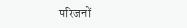परिजनों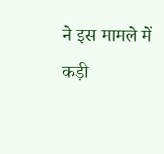ने इस मामले में कड़ी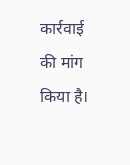कार्रवाई की मांग किया है।